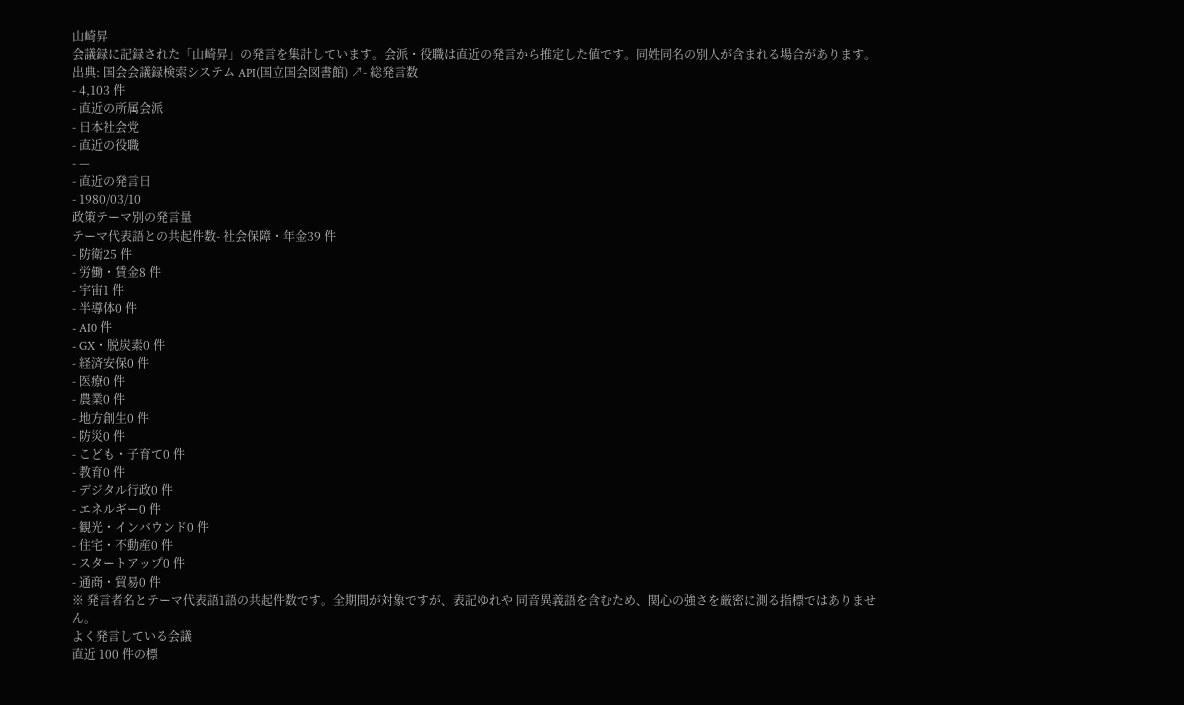山崎昇
会議録に記録された「山崎昇」の発言を集計しています。会派・役職は直近の発言から推定した値です。同姓同名の別人が含まれる場合があります。
出典: 国会会議録検索システム API(国立国会図書館) ↗- 総発言数
- 4,103 件
- 直近の所属会派
- 日本社会党
- 直近の役職
- —
- 直近の発言日
- 1980/03/10
政策テーマ別の発言量
テーマ代表語との共起件数- 社会保障・年金39 件
- 防衛25 件
- 労働・賃金8 件
- 宇宙1 件
- 半導体0 件
- AI0 件
- GX・脱炭素0 件
- 経済安保0 件
- 医療0 件
- 農業0 件
- 地方創生0 件
- 防災0 件
- こども・子育て0 件
- 教育0 件
- デジタル行政0 件
- エネルギー0 件
- 観光・インバウンド0 件
- 住宅・不動産0 件
- スタートアップ0 件
- 通商・貿易0 件
※ 発言者名とテーマ代表語1語の共起件数です。全期間が対象ですが、表記ゆれや 同音異義語を含むため、関心の強さを厳密に測る指標ではありません。
よく発言している会議
直近 100 件の標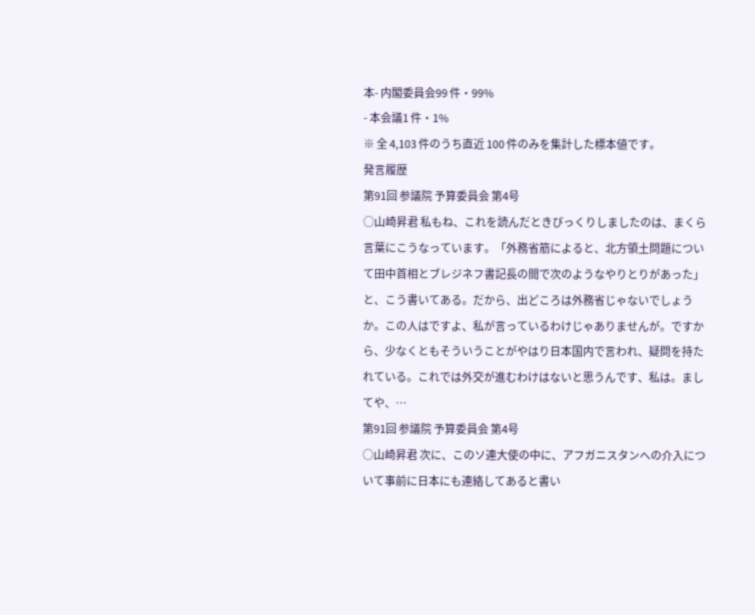本- 内閣委員会99 件・99%
- 本会議1 件・1%
※ 全 4,103 件のうち直近 100 件のみを集計した標本値です。
発言履歴
第91回 参議院 予算委員会 第4号
○山崎昇君 私もね、これを読んだときびっくりしましたのは、まくら言葉にこうなっています。「外務省筋によると、北方領土問題について田中首相とブレジネフ書記長の間で次のようなやりとりがあった」と、こう書いてある。だから、出どころは外務省じゃないでしょうか。この人はですよ、私が言っているわけじゃありませんが。ですから、少なくともそういうことがやはり日本国内で言われ、疑問を持たれている。これでは外交が進むわけはないと思うんです、私は。ましてや、…
第91回 参議院 予算委員会 第4号
○山崎昇君 次に、このソ連大使の中に、アフガニスタンへの介入について事前に日本にも連絡してあると書い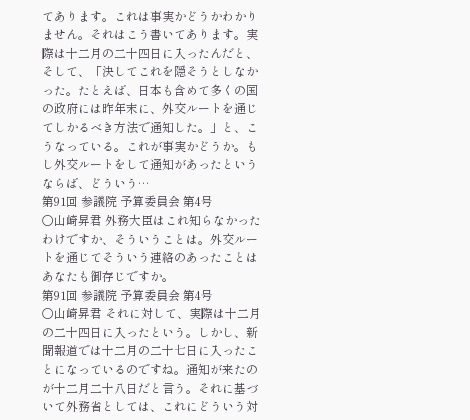てあります。これは事実かどうかわかりません。それはこう書いてあります。実際は十二月の二十四日に入ったんだと、そして、「決してこれを隠そうとしなかった。たとえば、日本も含めて多くの国の政府には昨年末に、外交ルートを通じてしかるべき方法で通知した。」と、こうなっている。これが事実かどうか。もし外交ルートをして通知があったというならば、どういう…
第91回 参議院 予算委員会 第4号
○山崎昇君 外務大臣はこれ知らなかったわけですか、そういうことは。外交ルートを通じてそういう連絡のあったことはあなたも御存じですか。
第91回 参議院 予算委員会 第4号
○山崎昇君 それに対して、実際は十二月の二十四日に入ったという。しかし、新聞報道では十二月の二十七日に入ったことになっているのですね。通知が来たのが十二月二十八日だと言う。それに基づいて外務省としては、これにどういう対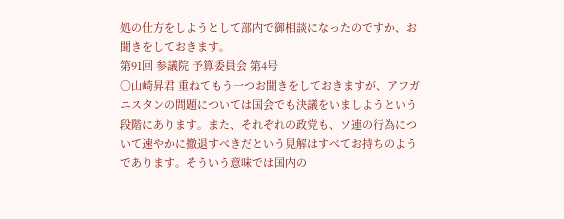処の仕方をしようとして部内で御相談になったのですか、お聞きをしておきます。
第91回 参議院 予算委員会 第4号
○山崎昇君 重ねてもう一つお聞きをしておきますが、アフガニスタンの問題については国会でも決議をいましようという段階にあります。また、それぞれの政党も、ソ連の行為について速やかに撤退すべきだという見解はすべてお持ちのようであります。そういう意味では国内の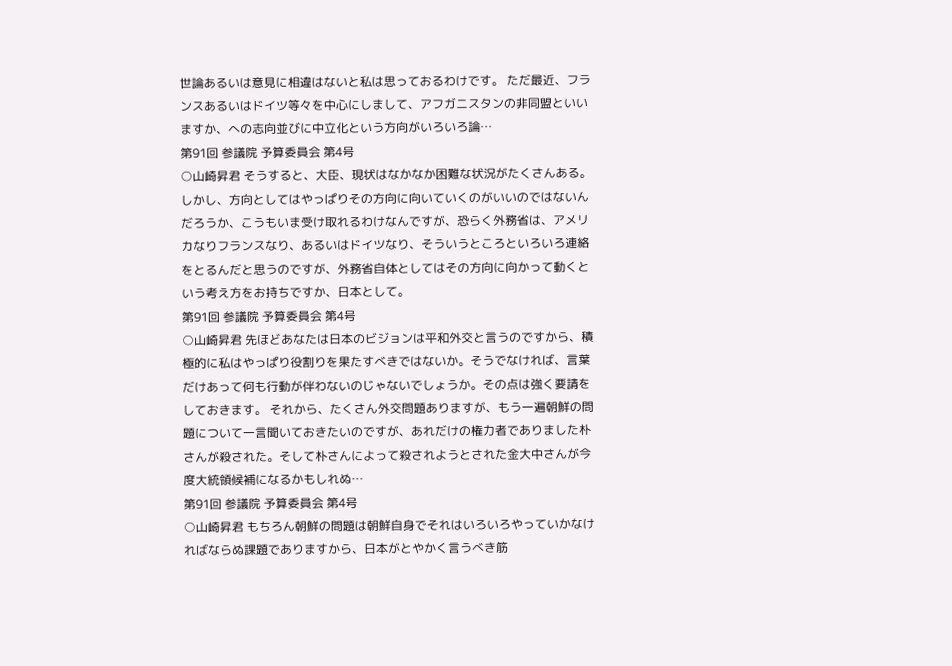世論あるいは意見に相違はないと私は思っておるわけです。 ただ最近、フランスあるいはドイツ等々を中心にしまして、アフガニスタンの非同盟といいますか、への志向並びに中立化という方向がいろいろ論…
第91回 参議院 予算委員会 第4号
○山崎昇君 そうすると、大臣、現状はなかなか困難な状況がたくさんある。しかし、方向としてはやっぱりその方向に向いていくのがいいのではないんだろうか、こうもいま受け取れるわけなんですが、恐らく外務省は、アメリカなりフランスなり、あるいはドイツなり、そういうところといろいろ連絡をとるんだと思うのですが、外務省自体としてはその方向に向かって動くという考え方をお持ちですか、日本として。
第91回 参議院 予算委員会 第4号
○山崎昇君 先ほどあなたは日本のビジョンは平和外交と言うのですから、積極的に私はやっぱり役割りを果たすべきではないか。そうでなければ、言葉だけあって何も行動が伴わないのじゃないでしょうか。その点は強く要請をしておきます。 それから、たくさん外交問題ありますが、もう一遍朝鮮の問題について一言聞いておきたいのですが、あれだけの権力者でありました朴さんが殺された。そして朴さんによって殺されようとされた金大中さんが今度大統領候補になるかもしれぬ…
第91回 参議院 予算委員会 第4号
○山崎昇君 もちろん朝鮮の問題は朝鮮自身でそれはいろいろやっていかなければならぬ課題でありますから、日本がとやかく言うべき筋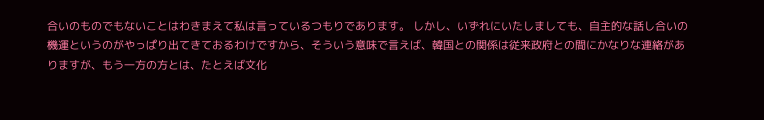合いのものでもないことはわきまえて私は言っているつもりであります。 しかし、いずれにいたしましても、自主的な話し合いの機運というのがやっぱり出てきておるわけですから、そういう意味で言えば、韓国との関係は従来政府との間にかなりな連絡がありますが、もう一方の方とは、たとえば文化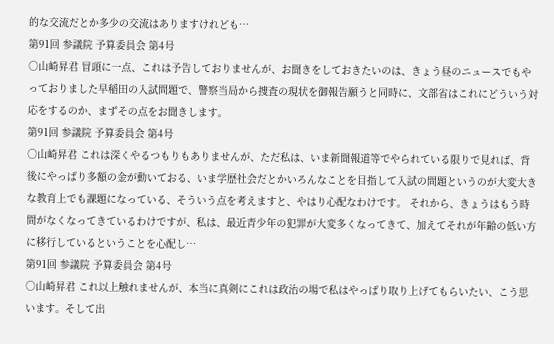的な交流だとか多少の交流はありますけれども…
第91回 参議院 予算委員会 第4号
○山崎昇君 冒頭に一点、これは予告しておりませんが、お聞きをしておきたいのは、きょう昼のニュースでもやっておりました早稲田の入試問題で、警察当局から捜査の現状を御報告願うと同時に、文部省はこれにどういう対応をするのか、まずその点をお聞きします。
第91回 参議院 予算委員会 第4号
○山崎昇君 これは深くやるつもりもありませんが、ただ私は、いま新聞報道等でやられている限りで見れば、背後にやっぱり多額の金が動いておる、いま学歴社会だとかいろんなことを目指して入試の問題というのが大変大きな教育上でも課題になっている、そういう点を考えますと、やはり心配なわけです。 それから、きょうはもう時間がなくなってきているわけですが、私は、最近青少年の犯罪が大変多くなってきて、加えてそれが年齢の低い方に移行しているということを心配し…
第91回 参議院 予算委員会 第4号
○山崎昇君 これ以上触れませんが、本当に真剣にこれは政治の場で私はやっぱり取り上げてもらいたい、こう思います。そして出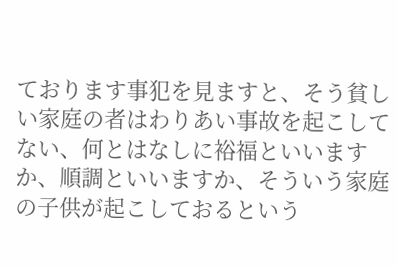ております事犯を見ますと、そう貧しい家庭の者はわりあい事故を起こしてない、何とはなしに裕福といいますか、順調といいますか、そういう家庭の子供が起こしておるという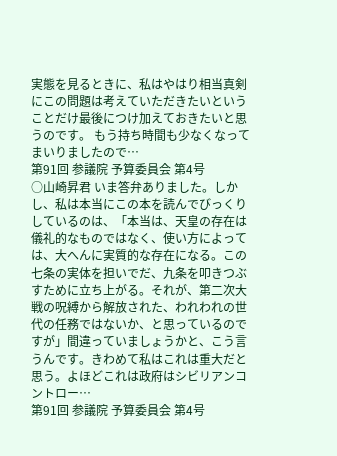実態を見るときに、私はやはり相当真剣にこの問題は考えていただきたいということだけ最後につけ加えておきたいと思うのです。 もう持ち時間も少なくなってまいりましたので…
第91回 参議院 予算委員会 第4号
○山崎昇君 いま答弁ありました。しかし、私は本当にこの本を読んでびっくりしているのは、「本当は、天皇の存在は儀礼的なものではなく、使い方によっては、大へんに実質的な存在になる。この七条の実体を担いでだ、九条を叩きつぶすために立ち上がる。それが、第二次大戦の呪縛から解放された、われわれの世代の任務ではないか、と思っているのですが」間違っていましょうかと、こう言うんです。きわめて私はこれは重大だと思う。よほどこれは政府はシビリアンコントロー…
第91回 参議院 予算委員会 第4号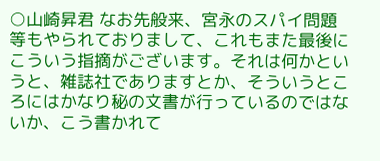○山崎昇君 なお先般来、宮永のスパイ問題等もやられておりまして、これもまた最後にこういう指摘がございます。それは何かというと、雑誌社でありますとか、そういうところにはかなり秘の文書が行っているのではないか、こう書かれて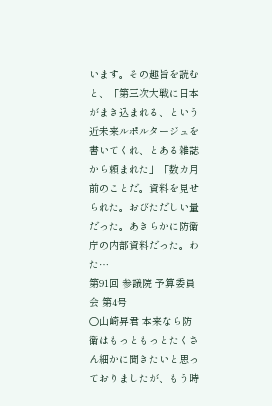います。その趣旨を読むと、「第三次大戦に日本がまき込まれる、という近未来ルポルタージュを書いてくれ、とある雑誌から頼まれた」「数カ月前のことだ。資料を見せられた。おびただしい量だった。あきらかに防衛庁の内部資料だった。わた…
第91回 参議院 予算委員会 第4号
○山崎昇君 本来なら防衛はもっともっとたくさん細かに聞きたいと思っておりましたが、もう時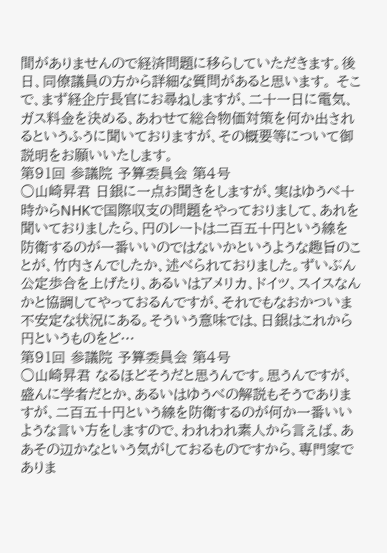間がありませんので経済問題に移らしていただきます。後日、同僚議員の方から詳細な質問があると思います。 そこで、まず経企庁長官にお尋ねしますが、二十一日に電気、ガス料金を決める、あわせて総合物価対策を何か出されるというふうに聞いておりますが、その概要等について御説明をお願いいたします。
第91回 参議院 予算委員会 第4号
○山崎昇君 日銀に一点お聞きをしますが、実はゆうべ十時からNHKで国際収支の問題をやっておりまして、あれを聞いておりましたら、円のレートは二百五十円という線を防衛するのが一番いいのではないかというような趣旨のことが、竹内さんでしたか、述べられておりました。ずいぶん公定歩合を上げたり、あるいはアメリカ、ドイツ、スイスなんかと協調してやっておるんですが、それでもなおかついま不安定な状況にある。そういう意味では、日銀はこれから円というものをど…
第91回 参議院 予算委員会 第4号
○山崎昇君 なるほどそうだと思うんです。思うんですが、盛んに学者だとか、あるいはゆうべの解説もそうでありますが、二百五十円という線を防衛するのが何か一番いいような言い方をしますので、われわれ素人から言えば、ああその辺かなという気がしておるものですから、専門家でありま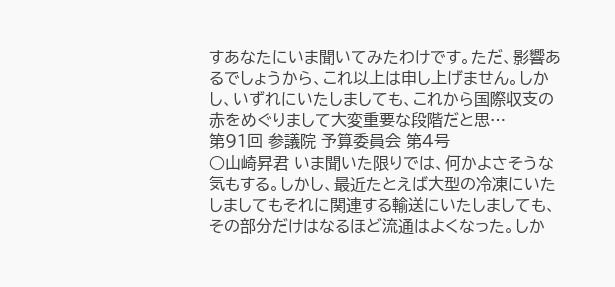すあなたにいま聞いてみたわけです。ただ、影響あるでしょうから、これ以上は申し上げません。しかし、いずれにいたしましても、これから国際収支の赤をめぐりまして大変重要な段階だと思…
第91回 参議院 予算委員会 第4号
○山崎昇君 いま聞いた限りでは、何かよさそうな気もする。しかし、最近たとえば大型の冷凍にいたしましてもそれに関連する輸送にいたしましても、その部分だけはなるほど流通はよくなった。しか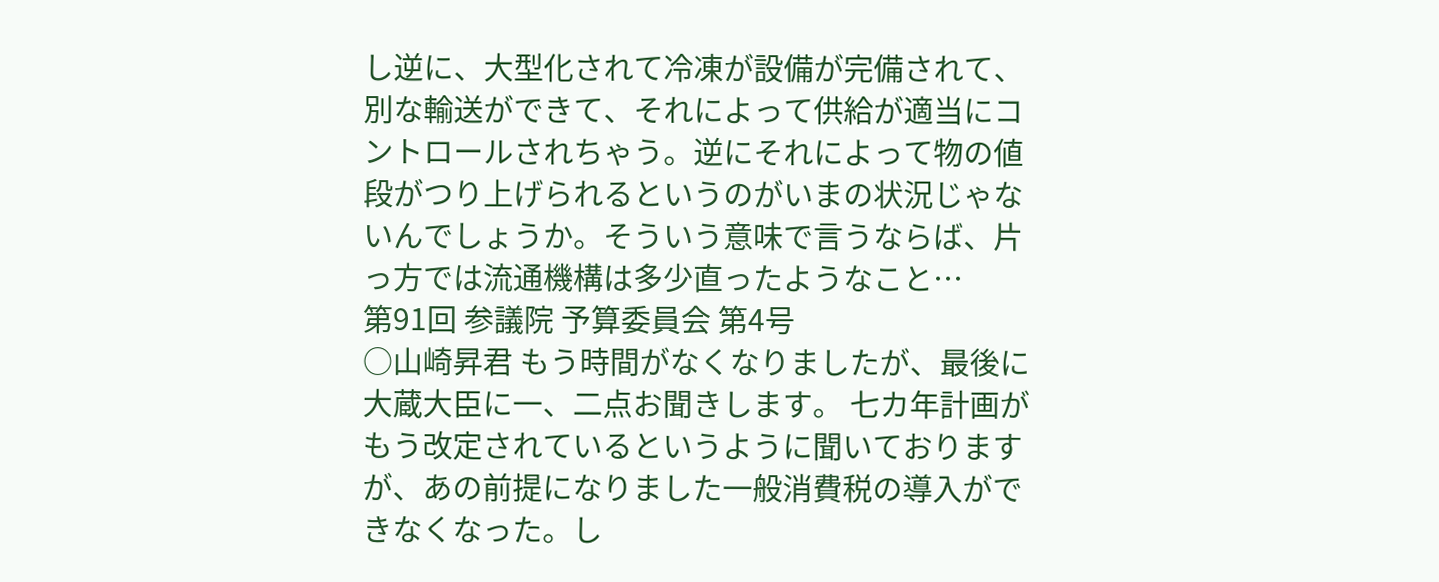し逆に、大型化されて冷凍が設備が完備されて、別な輸送ができて、それによって供給が適当にコントロールされちゃう。逆にそれによって物の値段がつり上げられるというのがいまの状況じゃないんでしょうか。そういう意味で言うならば、片っ方では流通機構は多少直ったようなこと…
第91回 参議院 予算委員会 第4号
○山崎昇君 もう時間がなくなりましたが、最後に大蔵大臣に一、二点お聞きします。 七カ年計画がもう改定されているというように聞いておりますが、あの前提になりました一般消費税の導入ができなくなった。し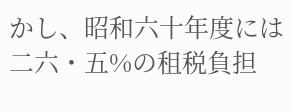かし、昭和六十年度には二六・五%の租税負担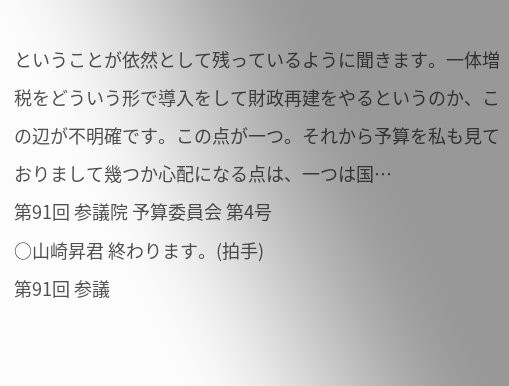ということが依然として残っているように聞きます。一体増税をどういう形で導入をして財政再建をやるというのか、この辺が不明確です。この点が一つ。それから予算を私も見ておりまして幾つか心配になる点は、一つは国…
第91回 参議院 予算委員会 第4号
○山崎昇君 終わります。(拍手)
第91回 参議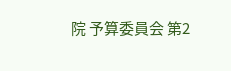院 予算委員会 第2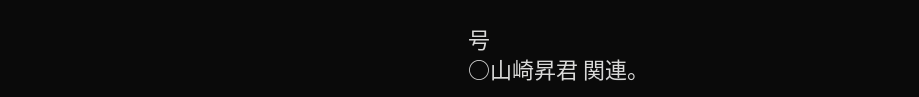号
○山崎昇君 関連。